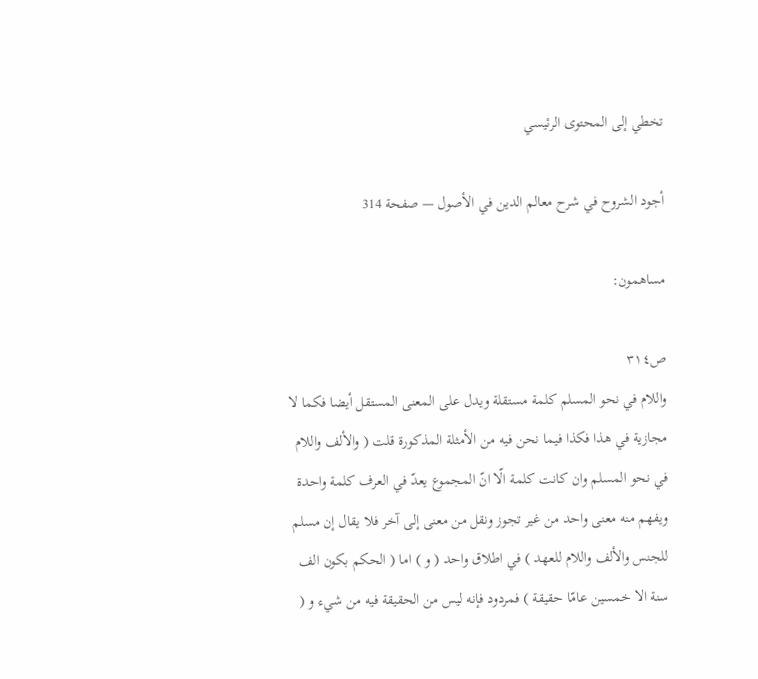تخطي إلى المحتوى الرئيسي

أجود الشروح في شرح معالم الدين في الأصول — صفحة 314

مساهمون:

ص٣١٤
واللام في نحو المسلم كلمة مستقلة ويدل على المعنى المستقل أيضا فكما لا مجازية في هذا فكذا فيما نحن فيه من الأمثلة المذكورة قلت ( والألف واللام في نحو المسلم وان كانت كلمة الّا انّ المجموع يعدّ في العرف كلمة واحدة ويفهم منه معنى واحد من غير تجوز ونقل من معنى إلى آخر فلا يقال إن مسلم للجنس والألف واللام للعهد ) في اطلاق واحد ( و ) اما ( الحكم بكون الف سنة الا خمسين عامّا حقيقة ) فمردود فإنه ليس من الحقيقة فيه من شيء و (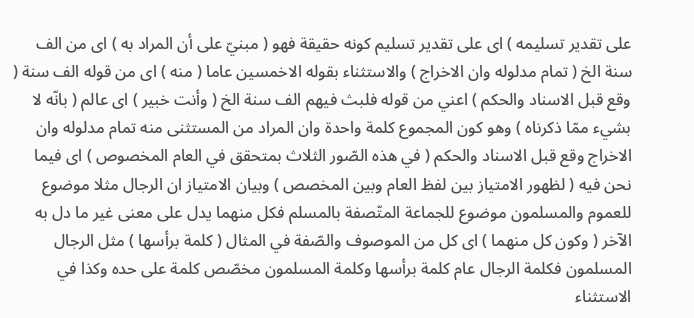على تقدير تسليمه ) اى على تقدير تسليم كونه حقيقة فهو ( مبنيّ على أن المراد به ) اى من الف سنة الخ ( تمام مدلوله وان الاخراج ) والاستثناء بقوله الاخمسين عاما ( منه ) اى من قوله الف سنة ( وقع قبل الاسناد والحكم ) اعني من قوله فلبث فيهم الف سنة الخ ( وأنت خبير ) اى عالم ( بانّه لا بشيء ممّا ذكرناه ) وهو كون المجموع كلمة واحدة وان المراد من المستثنى منه تمام مدلوله وان الاخراج وقع قبل الاسناد والحكم ( في هذه الصّور الثلاث بمتحقق في العام المخصوص ) اى فيما نحن فيه ( لظهور الامتياز بين لفظ العام وبين المخصص ) وبيان الامتياز ان الرجال مثلا موضوع للعموم والمسلمون موضوع للجماعة المتّصفة بالمسلم فكل منهما يدل على معنى غير ما دل به الآخر ( وكون كل منهما ) اى كل من الموصوف والصّفة في المثال ( كلمة برأسها ) مثل الرجال المسلمون فكلمة الرجال عام كلمة برأسها وكلمة المسلمون مخصّص كلمة على حده وكذا في الاستثناء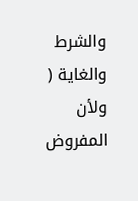والشرط والغاية ( ولأن المفروض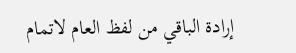إرادة الباقي من لفظ العام لاتمام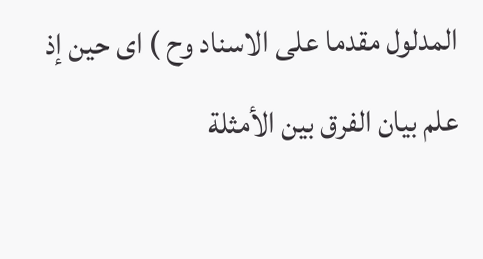المدلول مقدما على الاسناد وح ) اى حين إذ علم بيان الفرق بين الأمثلة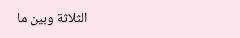الثلاثة وبين ما